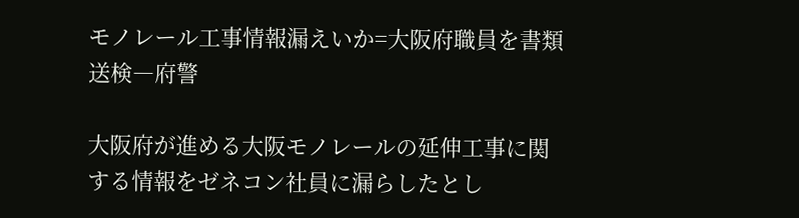モノレール工事情報漏えいか=大阪府職員を書類送検―府警

大阪府が進める大阪モノレールの延伸工事に関する情報をゼネコン社員に漏らしたとし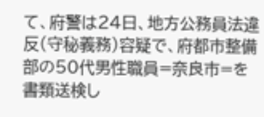て、府警は24日、地方公務員法違反(守秘義務)容疑で、府都市整備部の50代男性職員=奈良市=を書類送検し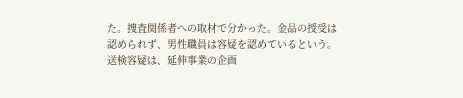た。捜査関係者への取材で分かった。金品の授受は認められず、男性職員は容疑を認めているという。
送検容疑は、延伸事業の企画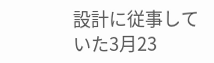設計に従事していた3月23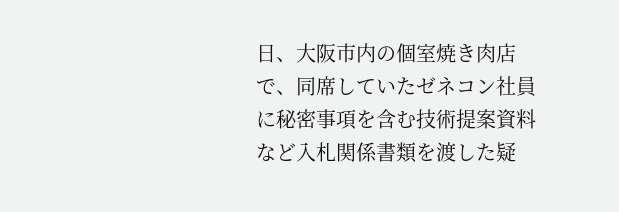日、大阪市内の個室焼き肉店で、同席していたゼネコン社員に秘密事項を含む技術提案資料など入札関係書類を渡した疑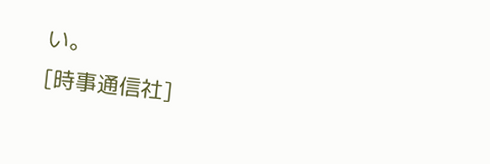い。
[時事通信社]